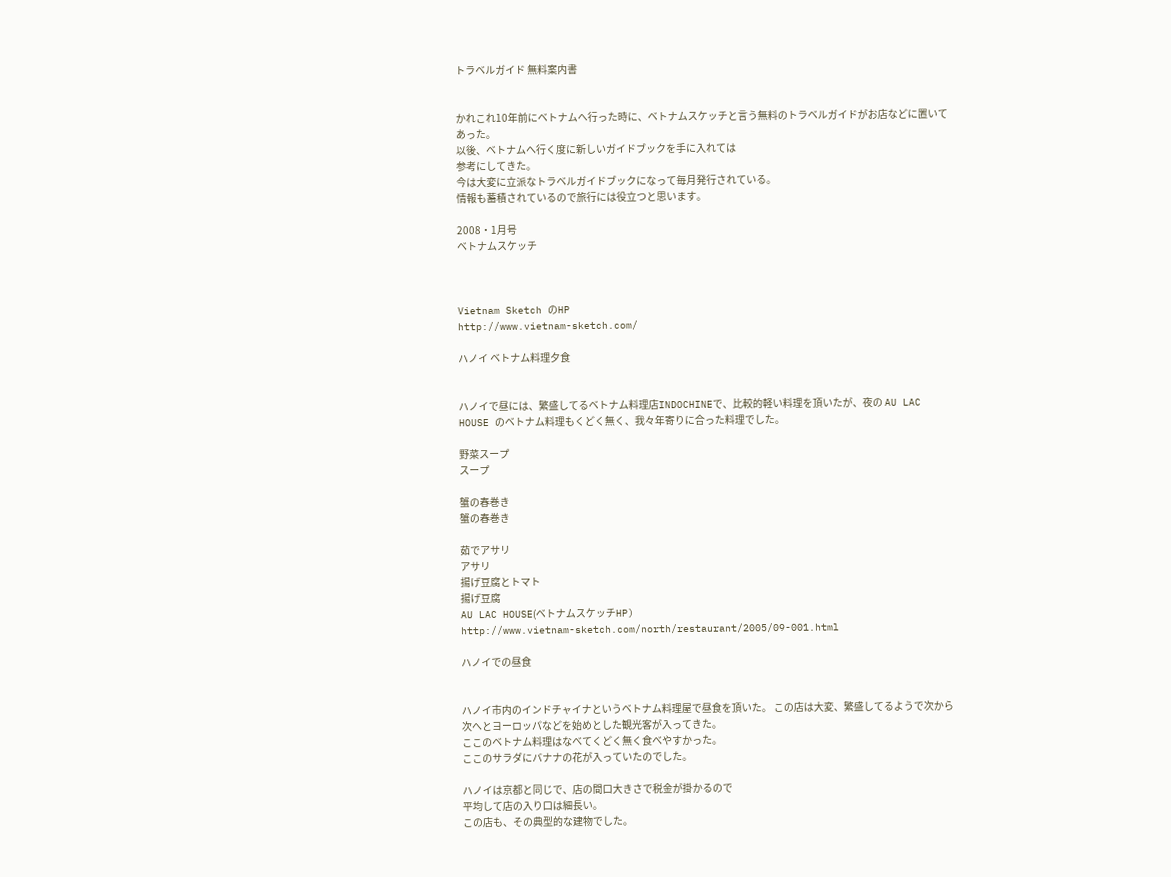トラベルガイド 無料案内書


かれこれ10年前にベトナムへ行った時に、ベトナムスケッチと言う無料のトラベルガイドがお店などに置いてあった。
以後、ベトナムへ行く度に新しいガイドブックを手に入れては
参考にしてきた。
今は大変に立派なトラベルガイドブックになって毎月発行されている。
情報も蓄積されているので旅行には役立つと思います。

2008・1月号
ベトナムスケッチ



Vietnam Sketch のHP
http://www.vietnam-sketch.com/

ハノイ ベトナム料理夕食


ハノイで昼には、繁盛してるベトナム料理店INDOCHINEで、比較的軽い料理を頂いたが、夜の AU LAC HOUSE のベトナム料理もくどく無く、我々年寄りに合った料理でした。

野菜スープ
スープ

蟹の春巻き
蟹の春巻き

茹でアサリ
アサリ
揚げ豆腐とトマト
揚げ豆腐
AU LAC HOUSE(ベトナムスケッチHP)
http://www.vietnam-sketch.com/north/restaurant/2005/09-001.html

ハノイでの昼食


ハノイ市内のインドチャイナというベトナム料理屋で昼食を頂いた。 この店は大変、繁盛してるようで次から次へとヨーロッパなどを始めとした観光客が入ってきた。
ここのベトナム料理はなべてくどく無く食べやすかった。
ここのサラダにバナナの花が入っていたのでした。

ハノイは京都と同じで、店の間口大きさで税金が掛かるので
平均して店の入り口は細長い。
この店も、その典型的な建物でした。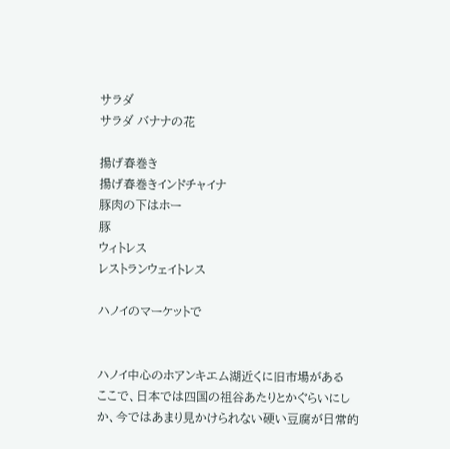サラダ
サラダ バナナの花

揚げ春巻き
揚げ春巻きインドチャイナ
豚肉の下はホー
豚
ウィトレス
レストランウェイトレス

ハノイのマーケットで


ハノイ中心のホアンキエム湖近くに旧市場がある
ここで、日本では四国の祖谷あたりとかぐらいにしか、今ではあまり見かけられない硬い豆腐が日常的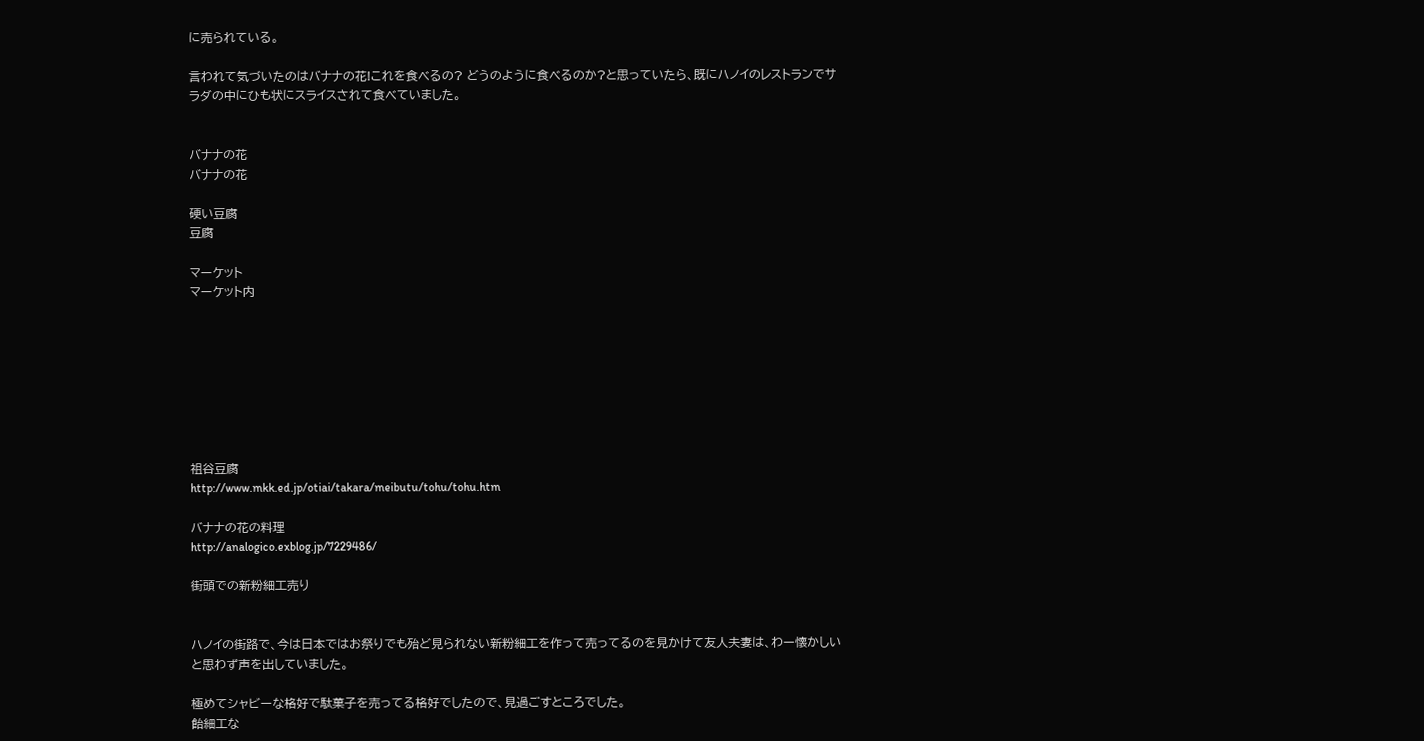に売られている。

言われて気づいたのはバナナの花!これを食べるの? どうのように食べるのか?と思っていたら、既にハノイのレストランでサラダの中にひも状にスライスされて食べていました。


バナナの花
バナナの花

硬い豆腐
豆腐

マーケット
マーケット内








祖谷豆腐
http://www.mkk.ed.jp/otiai/takara/meibutu/tohu/tohu.htm

バナナの花の料理
http://analogico.exblog.jp/7229486/

街頭での新粉細工売り


ハノイの街路で、今は日本ではお祭りでも殆ど見られない新粉細工を作って売ってるのを見かけて友人夫妻は、わー懐かしいと思わず声を出していました。

極めてシャビーな格好で駄菓子を売ってる格好でしたので、見過ごすところでした。
飴細工な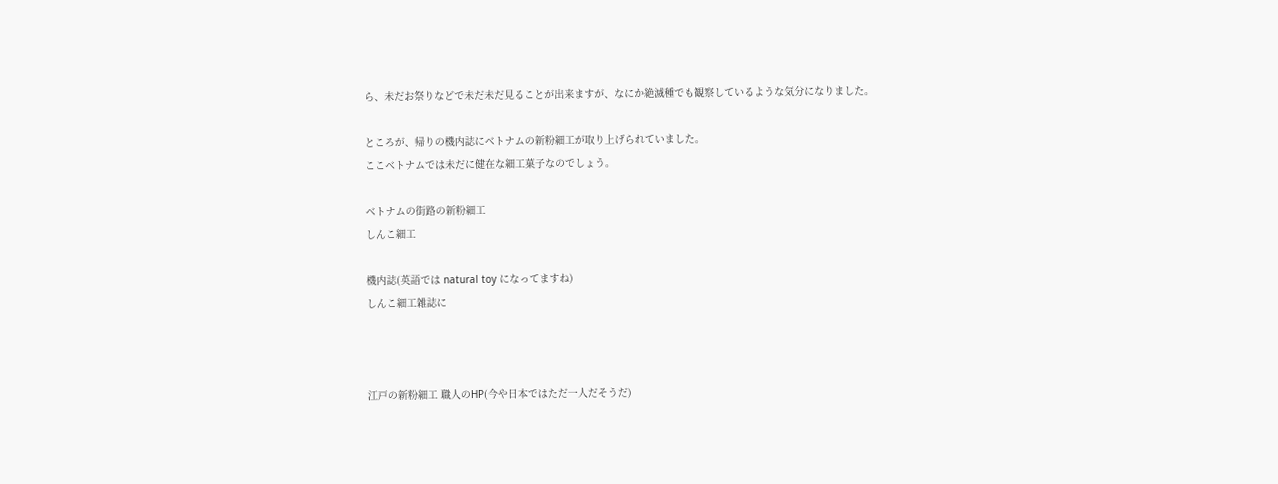ら、未だお祭りなどで未だ未だ見ることが出来ますが、なにか絶滅種でも観察しているような気分になりました。

ところが、帰りの機内誌にベトナムの新粉細工が取り上げられていました。
ここベトナムでは未だに健在な細工菓子なのでしょう。

ベトナムの街路の新粉細工
しんこ細工

機内誌(英語では natural toy になってますね)
しんこ細工雑誌に



江戸の新粉細工 職人のHP(今や日本ではただ一人だそうだ)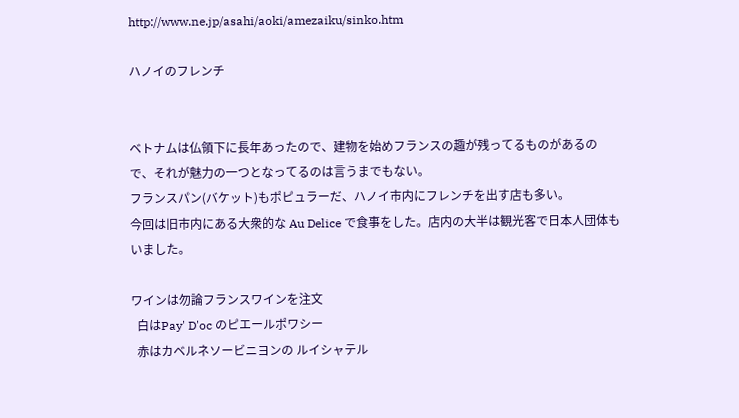http://www.ne.jp/asahi/aoki/amezaiku/sinko.htm

ハノイのフレンチ


ベトナムは仏領下に長年あったので、建物を始めフランスの趣が残ってるものがあるので、それが魅力の一つとなってるのは言うまでもない。
フランスパン(バケット)もポピュラーだ、ハノイ市内にフレンチを出す店も多い。
今回は旧市内にある大衆的な Au Delice で食事をした。店内の大半は観光客で日本人団体もいました。

ワインは勿論フランスワインを注文
  白はPay' D'oc のピエールポワシー
  赤はカベルネソービニヨンの ルイシャテル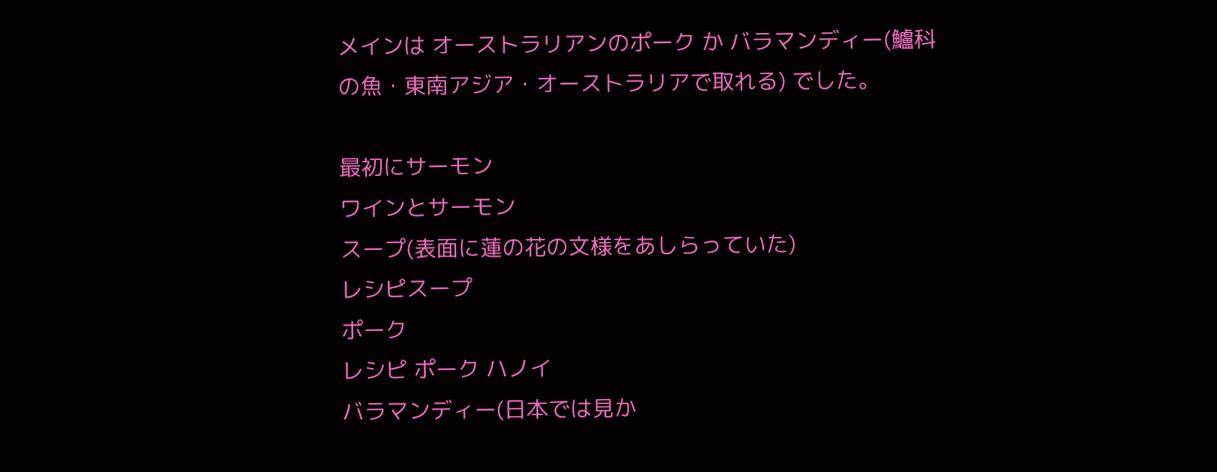メインは オーストラリアンのポーク か バラマンディー(鱸科の魚・東南アジア・オーストラリアで取れる) でした。

最初にサーモン
ワインとサーモン
スープ(表面に蓮の花の文様をあしらっていた)
レシピスープ
ポーク
レシピ ポーク ハノイ
バラマンディー(日本では見か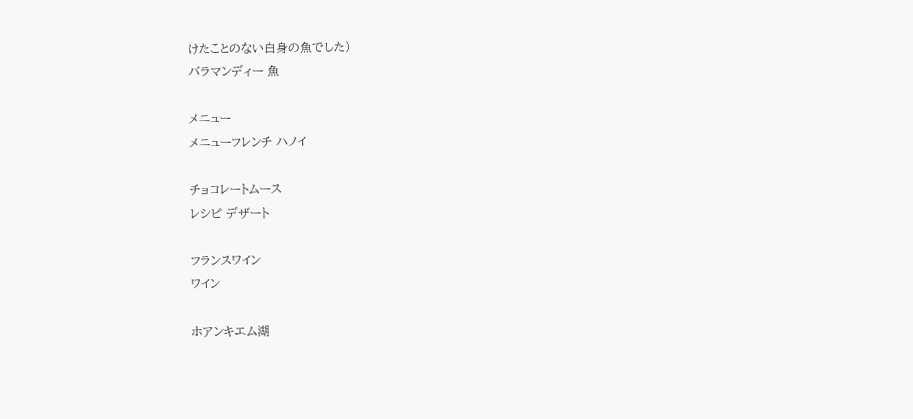けたことのない白身の魚でした)
バラマンディー 魚

メニュー
メニューフレンチ ハノイ

チョコレートムース
レシピ デザート

フランスワイン
ワイン

ホアンキエム湖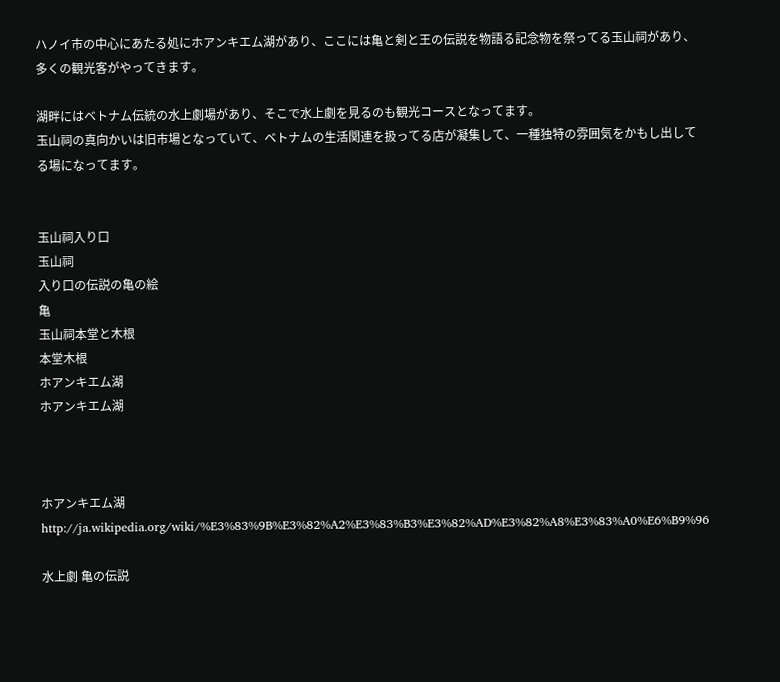ハノイ市の中心にあたる処にホアンキエム湖があり、ここには亀と剣と王の伝説を物語る記念物を祭ってる玉山祠があり、多くの観光客がやってきます。

湖畔にはベトナム伝統の水上劇場があり、そこで水上劇を見るのも観光コースとなってます。
玉山祠の真向かいは旧市場となっていて、ベトナムの生活関連を扱ってる店が凝集して、一種独特の雰囲気をかもし出してる場になってます。


玉山祠入り口
玉山祠
入り口の伝説の亀の絵
亀
玉山祠本堂と木根
本堂木根
ホアンキエム湖
ホアンキエム湖



ホアンキエム湖
http://ja.wikipedia.org/wiki/%E3%83%9B%E3%82%A2%E3%83%B3%E3%82%AD%E3%82%A8%E3%83%A0%E6%B9%96

水上劇 亀の伝説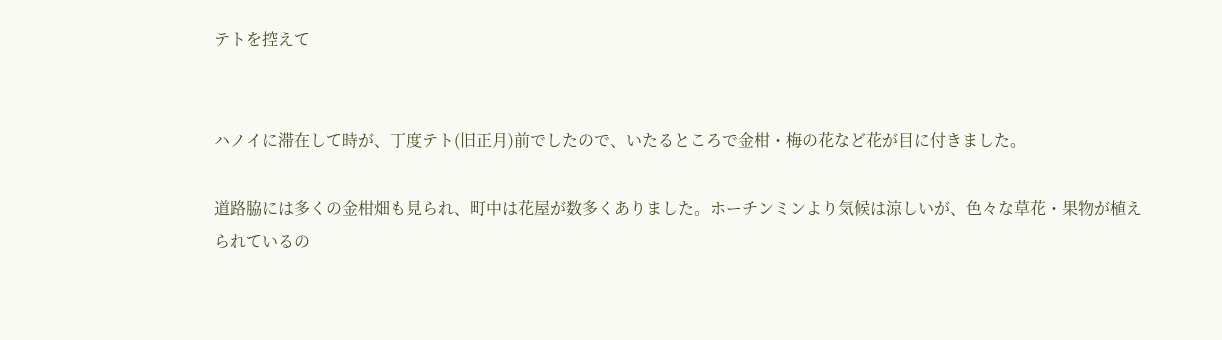テトを控えて


ハノイに滞在して時が、丁度テト(旧正月)前でしたので、いたるところで金柑・梅の花など花が目に付きました。

道路脇には多くの金柑畑も見られ、町中は花屋が数多くありました。ホーチンミンより気候は涼しいが、色々な草花・果物が植えられているの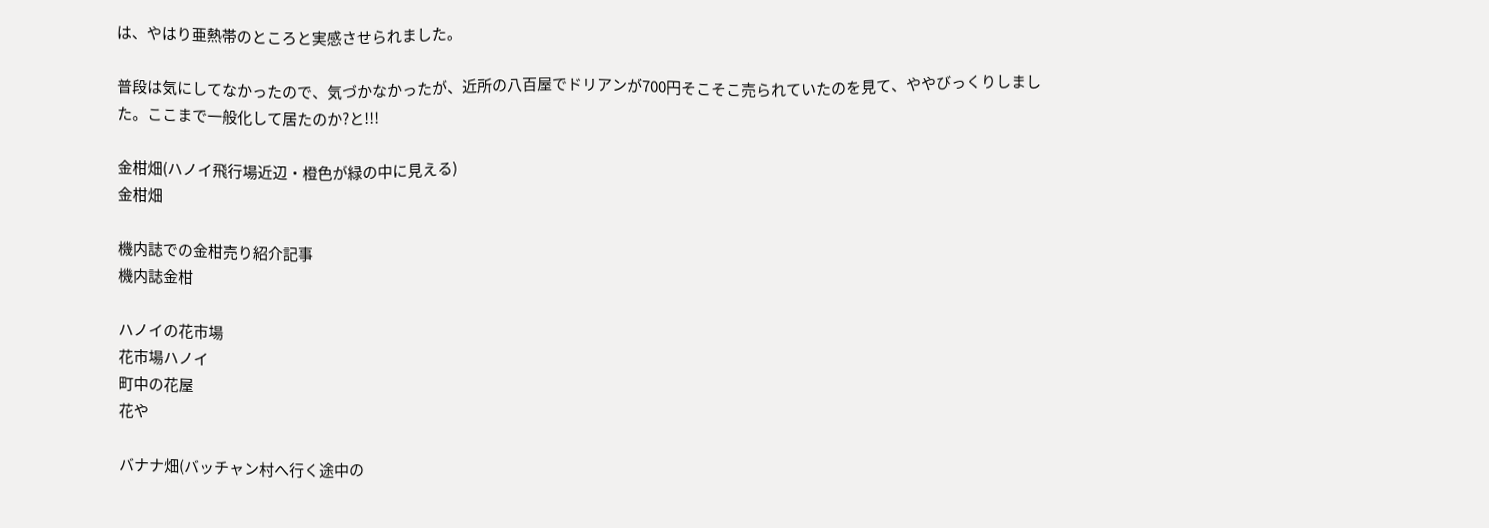は、やはり亜熱帯のところと実感させられました。

普段は気にしてなかったので、気づかなかったが、近所の八百屋でドリアンが700円そこそこ売られていたのを見て、ややびっくりしました。ここまで一般化して居たのか?と!!!

金柑畑(ハノイ飛行場近辺・橙色が緑の中に見える)
金柑畑

機内誌での金柑売り紹介記事
機内誌金柑

ハノイの花市場
花市場ハノイ
町中の花屋
花や

バナナ畑(バッチャン村へ行く途中の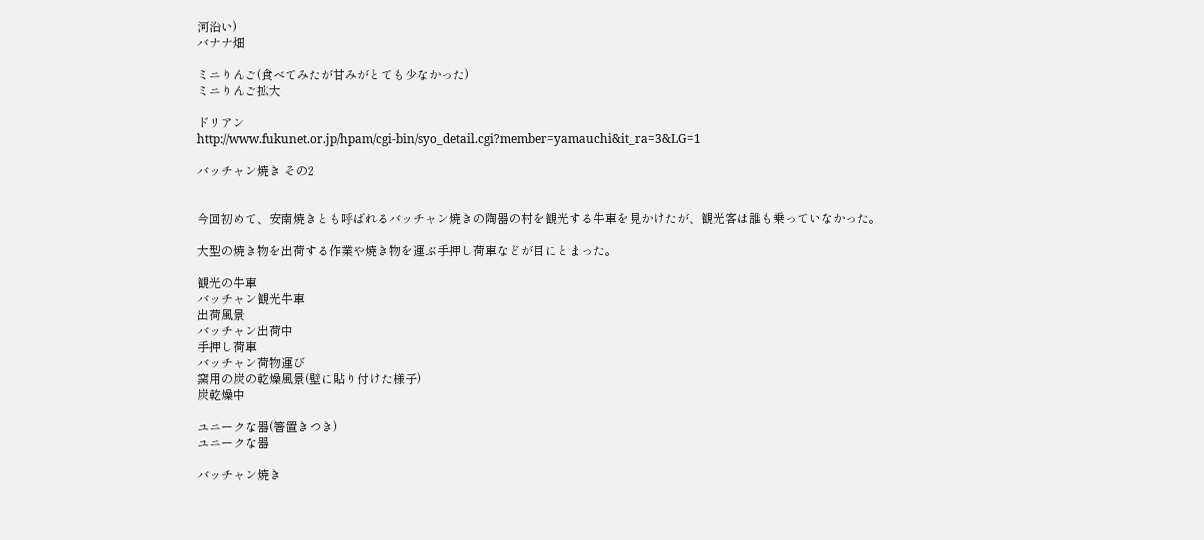河沿い)
バナナ畑

ミニりんご(食べてみたが甘みがとても少なかった)
ミニりんご拡大

ドリアン
http://www.fukunet.or.jp/hpam/cgi-bin/syo_detail.cgi?member=yamauchi&it_ra=3&LG=1

バッチャン焼き その2


今回初めて、安南焼きとも呼ばれるバッチャン焼きの陶器の村を観光する牛車を見かけたが、観光客は誰も乗っていなかった。

大型の焼き物を出荷する作業や焼き物を運ぶ手押し荷車などが目にとまった。

観光の牛車
バッチャン観光牛車
出荷風景
バッチャン出荷中
手押し荷車
バッチャン荷物運び
窯用の炭の乾燥風景(壁に貼り付けた様子)
炭乾燥中

ユニークな器(箸置きつき)
ユニークな器

バッチャン焼き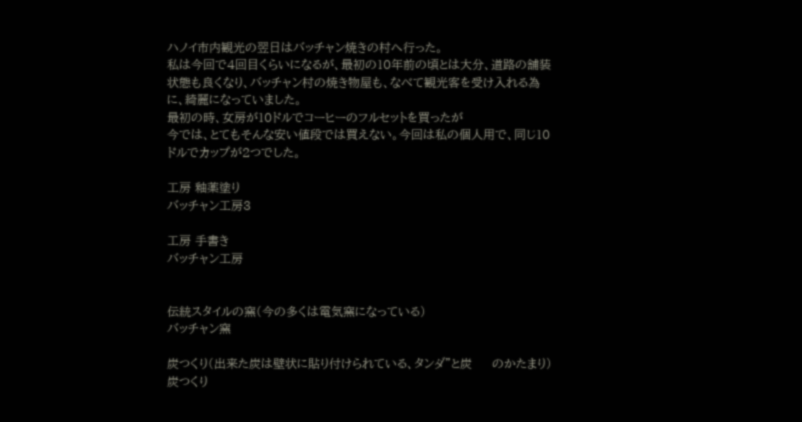ハノイ市内観光の翌日はバッチャン焼きの村へ行った。
私は今回で4回目くらいになるが、最初の10年前の頃とは大分、道路の舗装状態も良くなり、バッチャン村の焼き物屋も、なべて観光客を受け入れる為に、綺麗になっていました。
最初の時、女房が10ドルでコーヒーのフルセットを買ったが
今では、とてもそんな安い値段では買えない。今回は私の個人用で、同じ10ドルでカップが2つでした。

工房 釉薬塗り
バッチャン工房3

工房 手書き
バッチャン工房


伝統スタイルの窯(今の多くは電気窯になっている)
バッチャン窯

炭つくり(出来た炭は壁状に貼り付けられている、タンダ”と炭     のかたまり)
炭つくり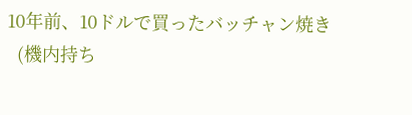10年前、10ドルで買ったバッチャン焼き
  (機内持ち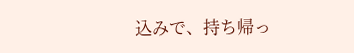込みで、持ち帰っ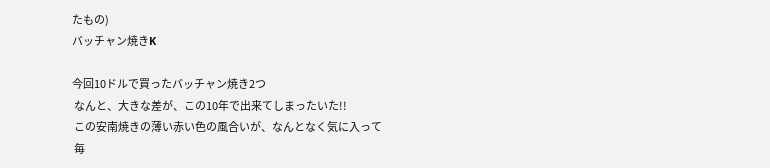たもの)
バッチャン焼きK

今回10ドルで買ったバッチャン焼き2つ
 なんと、大きな差が、この10年で出来てしまったいた!!
 この安南焼きの薄い赤い色の風合いが、なんとなく気に入って
 毎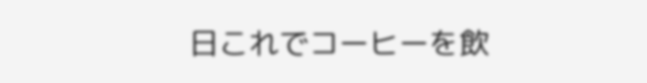日これでコーヒーを飲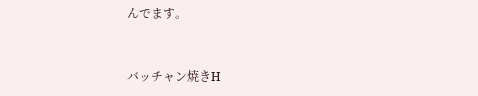んでます。


バッチャン焼きH